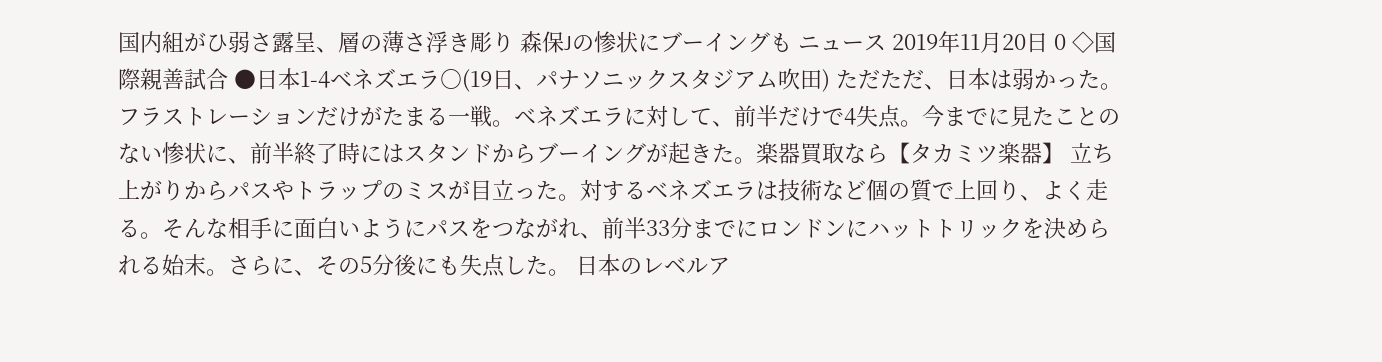国内組がひ弱さ露呈、層の薄さ浮き彫り 森保Jの惨状にブーイングも ニュース 2019年11月20日 0 ◇国際親善試合 ●日本1-4ベネズエラ○(19日、パナソニックスタジアム吹田) ただただ、日本は弱かった。フラストレーションだけがたまる一戦。ベネズエラに対して、前半だけで4失点。今までに見たことのない惨状に、前半終了時にはスタンドからブーイングが起きた。楽器買取なら【タカミツ楽器】 立ち上がりからパスやトラップのミスが目立った。対するベネズエラは技術など個の質で上回り、よく走る。そんな相手に面白いようにパスをつながれ、前半33分までにロンドンにハットトリックを決められる始末。さらに、その5分後にも失点した。 日本のレベルア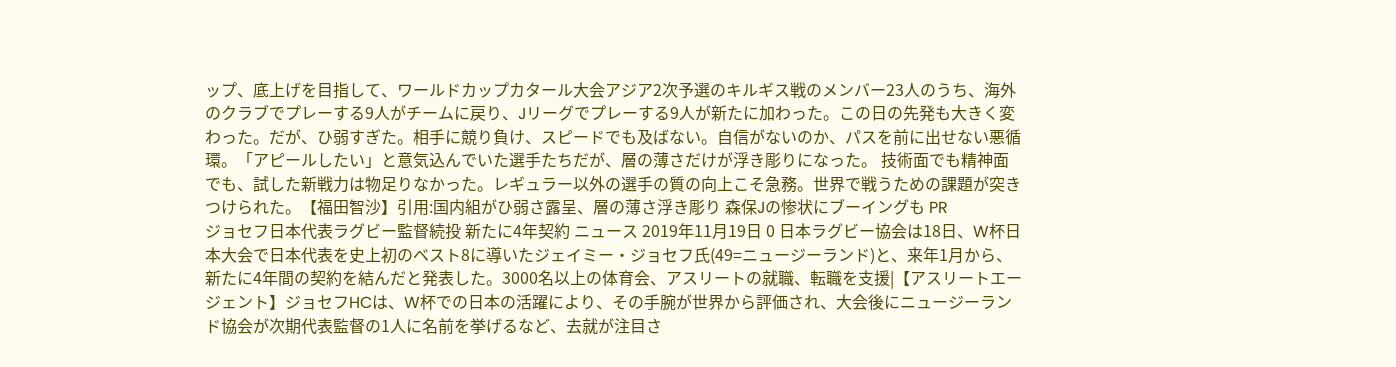ップ、底上げを目指して、ワールドカップカタール大会アジア2次予選のキルギス戦のメンバー23人のうち、海外のクラブでプレーする9人がチームに戻り、Jリーグでプレーする9人が新たに加わった。この日の先発も大きく変わった。だが、ひ弱すぎた。相手に競り負け、スピードでも及ばない。自信がないのか、パスを前に出せない悪循環。「アピールしたい」と意気込んでいた選手たちだが、層の薄さだけが浮き彫りになった。 技術面でも精神面でも、試した新戦力は物足りなかった。レギュラー以外の選手の質の向上こそ急務。世界で戦うための課題が突きつけられた。【福田智沙】引用:国内組がひ弱さ露呈、層の薄さ浮き彫り 森保Jの惨状にブーイングも PR
ジョセフ日本代表ラグビー監督続投 新たに4年契約 ニュース 2019年11月19日 0 日本ラグビー協会は18日、W杯日本大会で日本代表を史上初のベスト8に導いたジェイミー・ジョセフ氏(49=ニュージーランド)と、来年1月から、新たに4年間の契約を結んだと発表した。3000名以上の体育会、アスリートの就職、転職を支援|【アスリートエージェント】ジョセフHCは、W杯での日本の活躍により、その手腕が世界から評価され、大会後にニュージーランド協会が次期代表監督の1人に名前を挙げるなど、去就が注目さ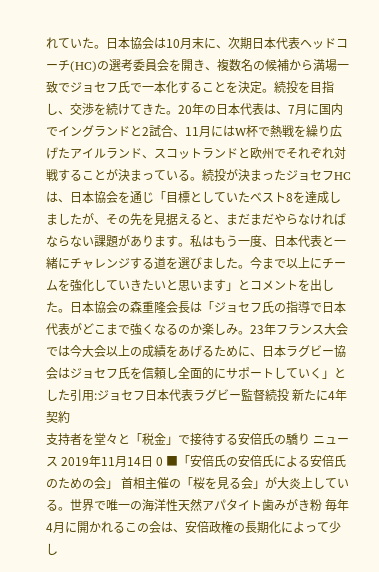れていた。日本協会は10月末に、次期日本代表ヘッドコーチ(HC)の選考委員会を開き、複数名の候補から満場一致でジョセフ氏で一本化することを決定。続投を目指し、交渉を続けてきた。20年の日本代表は、7月に国内でイングランドと2試合、11月にはW杯で熱戦を繰り広げたアイルランド、スコットランドと欧州でそれぞれ対戦することが決まっている。続投が決まったジョセフHCは、日本協会を通じ「目標としていたベスト8を達成しましたが、その先を見据えると、まだまだやらなければならない課題があります。私はもう一度、日本代表と一緒にチャレンジする道を選びました。今まで以上にチームを強化していきたいと思います」とコメントを出した。日本協会の森重隆会長は「ジョセフ氏の指導で日本代表がどこまで強くなるのか楽しみ。23年フランス大会では今大会以上の成績をあげるために、日本ラグビー協会はジョセフ氏を信頼し全面的にサポートしていく」とした引用:ジョセフ日本代表ラグビー監督続投 新たに4年契約
支持者を堂々と「税金」で接待する安倍氏の驕り ニュース 2019年11月14日 0 ■「安倍氏の安倍氏による安倍氏のための会」 首相主催の「桜を見る会」が大炎上している。世界で唯一の海洋性天然アパタイト歯みがき粉 毎年4月に開かれるこの会は、安倍政権の長期化によって少し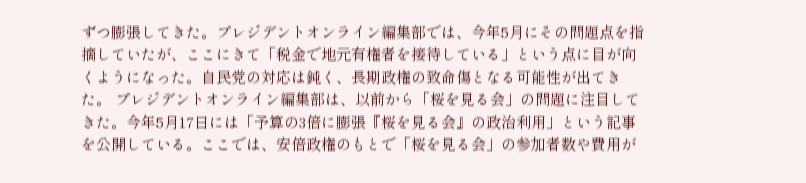ずつ膨張してきた。プレジデントオンライン編集部では、今年5月にその問題点を指摘していたが、ここにきて「税金で地元有権者を接待している」という点に目が向くようになった。自民党の対応は鈍く、長期政権の致命傷となる可能性が出てきた。 プレジデントオンライン編集部は、以前から「桜を見る会」の問題に注目してきた。今年5月17日には「予算の3倍に膨張『桜を見る会』の政治利用」という記事を公開している。ここでは、安倍政権のもとで「桜を見る会」の参加者数や費用が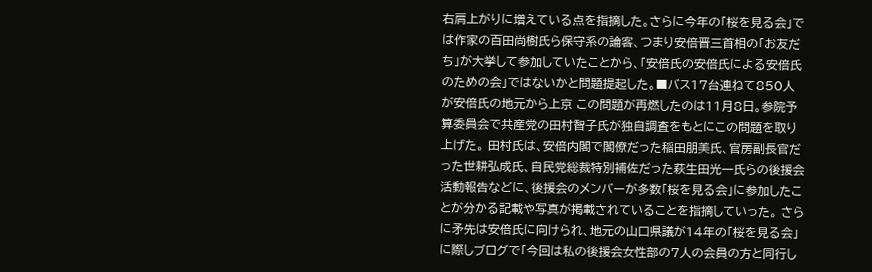右肩上がりに増えている点を指摘した。さらに今年の「桜を見る会」では作家の百田尚樹氏ら保守系の論客、つまり安倍晋三首相の「お友だち」が大挙して参加していたことから、「安倍氏の安倍氏による安倍氏のための会」ではないかと問題提起した。■バス17台連ねて850人が安倍氏の地元から上京 この問題が再燃したのは11月8日。参院予算委員会で共産党の田村智子氏が独自調査をもとにこの問題を取り上げた。 田村氏は、安倍内閣で閣僚だった稲田朋美氏、官房副長官だった世耕弘成氏、自民党総裁特別補佐だった萩生田光一氏らの後援会活動報告などに、後援会のメンバーが多数「桜を見る会」に参加したことが分かる記載や写真が掲載されていることを指摘していった。 さらに矛先は安倍氏に向けられ、地元の山口県議が14年の「桜を見る会」に際しブログで「今回は私の後援会女性部の7人の会員の方と同行し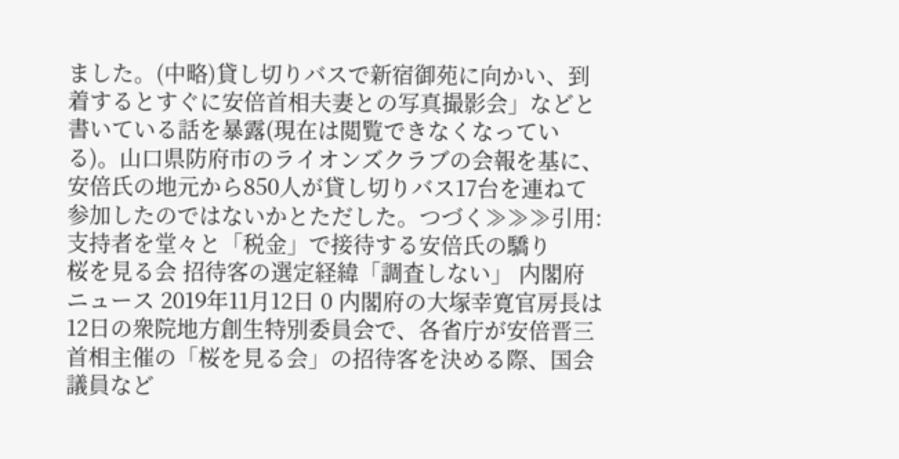ました。(中略)貸し切りバスで新宿御苑に向かい、到着するとすぐに安倍首相夫妻との写真撮影会」などと書いている話を暴露(現在は閲覧できなくなっている)。山口県防府市のライオンズクラブの会報を基に、安倍氏の地元から850人が貸し切りバス17台を連ねて参加したのではないかとただした。つづく≫≫≫引用:支持者を堂々と「税金」で接待する安倍氏の驕り
桜を見る会 招待客の選定経緯「調査しない」 内閣府 ニュース 2019年11月12日 0 内閣府の大塚幸寛官房長は12日の衆院地方創生特別委員会で、各省庁が安倍晋三首相主催の「桜を見る会」の招待客を決める際、国会議員など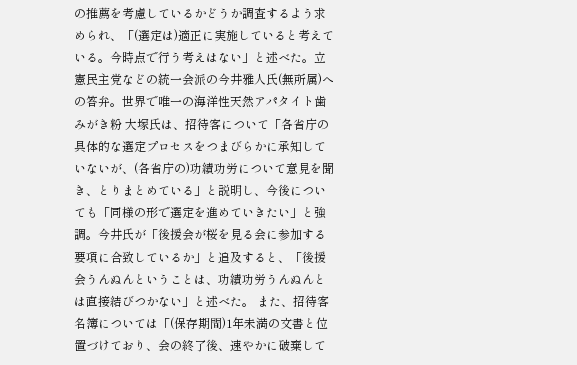の推薦を考慮しているかどうか調査するよう求められ、「(選定は)適正に実施していると考えている。今時点で行う考えはない」と述べた。立憲民主党などの統一会派の今井雅人氏(無所属)への答弁。世界で唯一の海洋性天然アパタイト歯みがき粉 大塚氏は、招待客について「各省庁の具体的な選定プロセスをつまびらかに承知していないが、(各省庁の)功績功労について意見を聞き、とりまとめている」と説明し、今後についても「同様の形で選定を進めていきたい」と強調。今井氏が「後援会が桜を見る会に参加する要項に合致しているか」と追及すると、「後援会うんぬんということは、功績功労うんぬんとは直接結びつかない」と述べた。 また、招待客名簿については「(保存期間)1年未満の文書と位置づけており、会の終了後、速やかに破棄して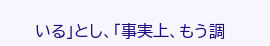いる」とし、「事実上、もう調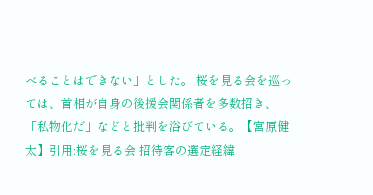べることはできない」とした。 桜を見る会を巡っては、首相が自身の後援会関係者を多数招き、「私物化だ」などと批判を浴びている。【宮原健太】引用:桜を見る会 招待客の選定経緯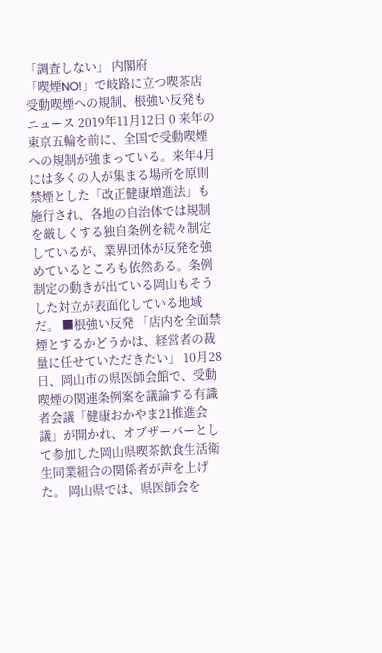「調査しない」 内閣府
「喫煙NO!」で岐路に立つ喫茶店 受動喫煙への規制、根強い反発も ニュース 2019年11月12日 0 来年の東京五輪を前に、全国で受動喫煙への規制が強まっている。来年4月には多くの人が集まる場所を原則禁煙とした「改正健康増進法」も施行され、各地の自治体では規制を厳しくする独自条例を続々制定しているが、業界団体が反発を強めているところも依然ある。条例制定の動きが出ている岡山もそうした対立が表面化している地域だ。 ■根強い反発 「店内を全面禁煙とするかどうかは、経営者の裁量に任せていただきたい」 10月28日、岡山市の県医師会館で、受動喫煙の関連条例案を議論する有識者会議「健康おかやま21推進会議」が開かれ、オブザーバーとして参加した岡山県喫茶飲食生活衛生同業組合の関係者が声を上げた。 岡山県では、県医師会を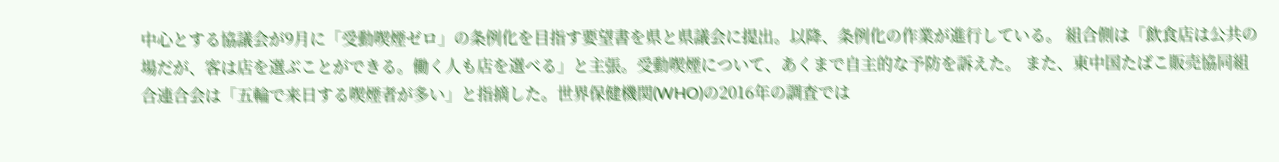中心とする協議会が9月に「受動喫煙ゼロ」の条例化を目指す要望書を県と県議会に提出。以降、条例化の作業が進行している。 組合側は「飲食店は公共の場だが、客は店を選ぶことができる。働く人も店を選べる」と主張。受動喫煙について、あくまで自主的な予防を訴えた。 また、東中国たばこ販売協同組合連合会は「五輪で来日する喫煙者が多い」と指摘した。世界保健機関(WHO)の2016年の調査では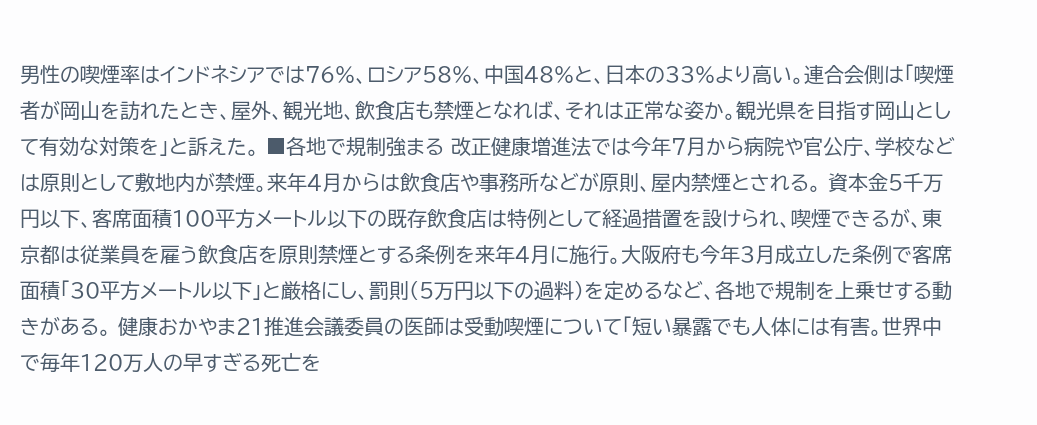男性の喫煙率はインドネシアでは76%、ロシア58%、中国48%と、日本の33%より高い。連合会側は「喫煙者が岡山を訪れたとき、屋外、観光地、飲食店も禁煙となれば、それは正常な姿か。観光県を目指す岡山として有効な対策を」と訴えた。 ■各地で規制強まる 改正健康増進法では今年7月から病院や官公庁、学校などは原則として敷地内が禁煙。来年4月からは飲食店や事務所などが原則、屋内禁煙とされる。 資本金5千万円以下、客席面積100平方メートル以下の既存飲食店は特例として経過措置を設けられ、喫煙できるが、東京都は従業員を雇う飲食店を原則禁煙とする条例を来年4月に施行。大阪府も今年3月成立した条例で客席面積「30平方メートル以下」と厳格にし、罰則(5万円以下の過料)を定めるなど、各地で規制を上乗せする動きがある。 健康おかやま21推進会議委員の医師は受動喫煙について「短い暴露でも人体には有害。世界中で毎年120万人の早すぎる死亡を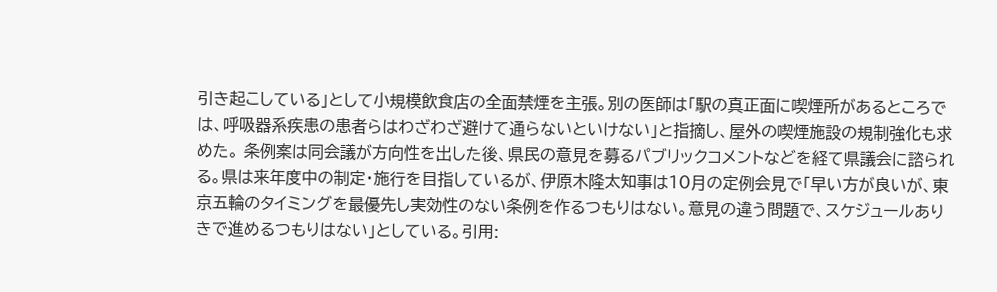引き起こしている」として小規模飲食店の全面禁煙を主張。別の医師は「駅の真正面に喫煙所があるところでは、呼吸器系疾患の患者らはわざわざ避けて通らないといけない」と指摘し、屋外の喫煙施設の規制強化も求めた。 条例案は同会議が方向性を出した後、県民の意見を募るパブリックコメントなどを経て県議会に諮られる。県は来年度中の制定・施行を目指しているが、伊原木隆太知事は10月の定例会見で「早い方が良いが、東京五輪のタイミングを最優先し実効性のない条例を作るつもりはない。意見の違う問題で、スケジュールありきで進めるつもりはない」としている。引用: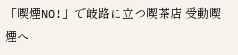「喫煙NO!」で岐路に立つ喫茶店 受動喫煙へ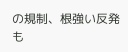の規制、根強い反発も